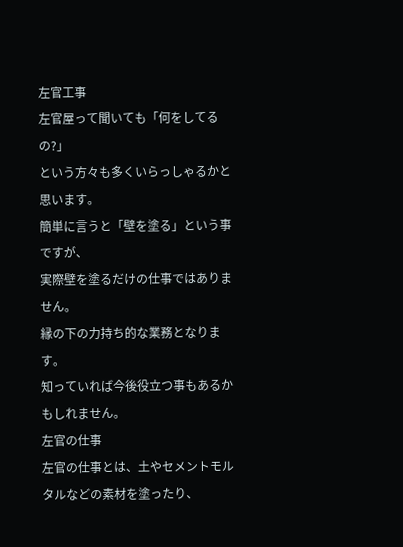左官工事
左官屋って聞いても「何をしてるの?」
という方々も多くいらっしゃるかと思います。
簡単に言うと「壁を塗る」という事ですが、
実際壁を塗るだけの仕事ではありません。
縁の下の力持ち的な業務となります。
知っていれば今後役立つ事もあるかもしれません。
左官の仕事
左官の仕事とは、土やセメントモルタルなどの素材を塗ったり、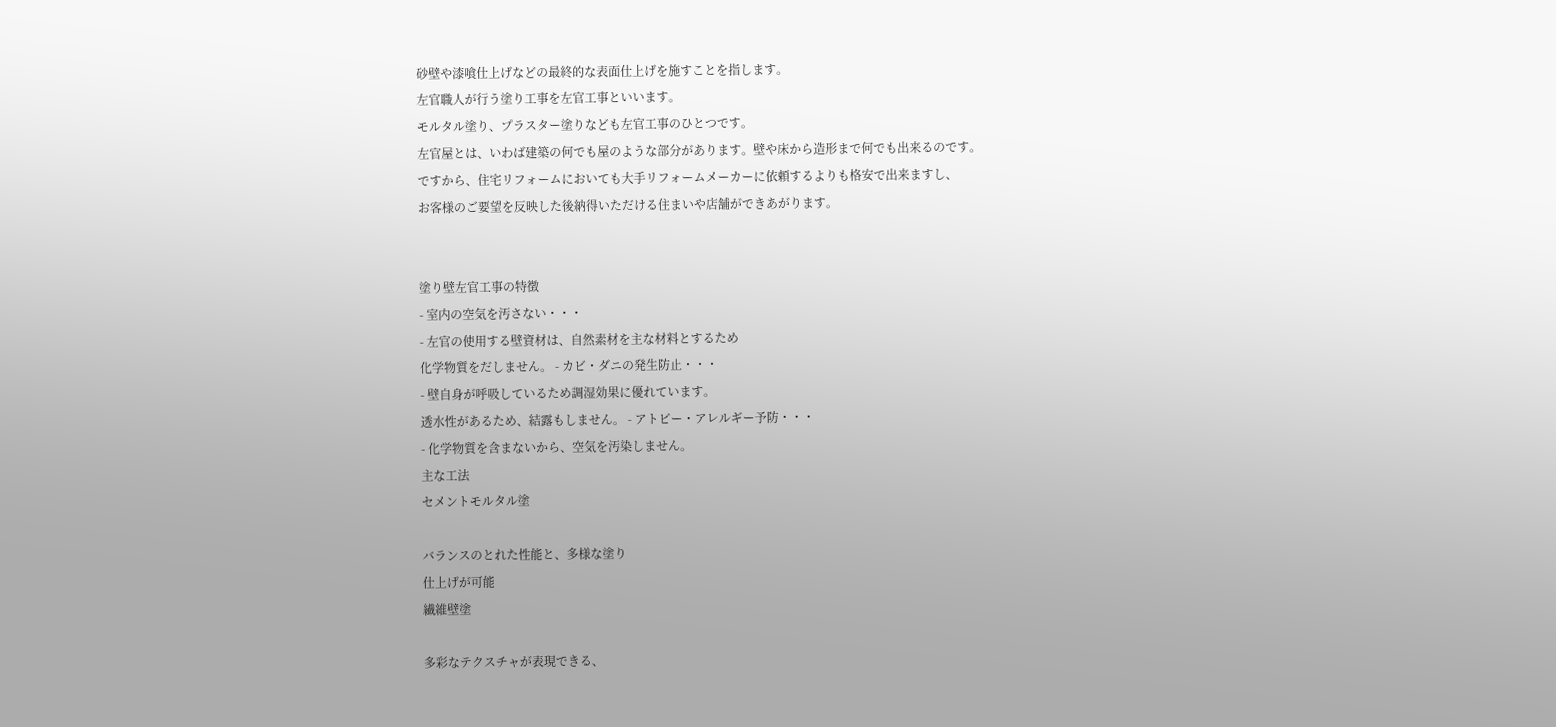砂壁や漆喰仕上げなどの最終的な表面仕上げを施すことを指します。
左官職人が行う塗り工事を左官工事といいます。
モルタル塗り、プラスター塗りなども左官工事のひとつです。
左官屋とは、いわば建築の何でも屋のような部分があります。壁や床から造形まで何でも出来るのです。
ですから、住宅リフォームにおいても大手リフォームメーカーに依頼するよりも格安で出来ますし、
お客様のご要望を反映した後納得いただける住まいや店舗ができあがります。


塗り壁左官工事の特徴
- 室内の空気を汚さない・・・
- 左官の使用する壁資材は、自然素材を主な材料とするため
化学物質をだしません。 - カビ・ダニの発生防止・・・
- 壁自身が呼吸しているため調湿効果に優れています。
透水性があるため、結露もしません。 - アトピー・アレルギー予防・・・
- 化学物質を含まないから、空気を汚染しません。
主な工法
セメントモルタル塗

バランスのとれた性能と、多様な塗り
仕上げが可能
繊維壁塗

多彩なテクスチャが表現できる、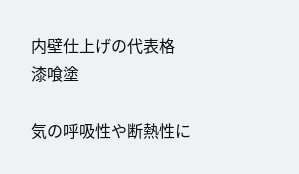内壁仕上げの代表格
漆喰塗

気の呼吸性や断熱性に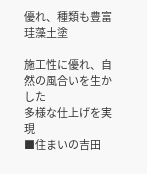優れ、種類も豊富
珪藻土塗

施工性に優れ、自然の風合いを生かした
多様な仕上げを実現
■住まいの吉田